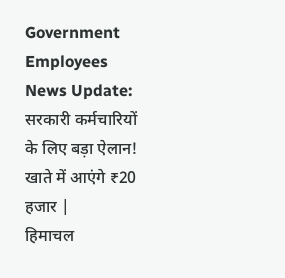Government Employees News Update: सरकारी कर्मचारियों के लिए बड़ा ऐलान! खाते में आएंगे ₹20 हजार |
हिमाचल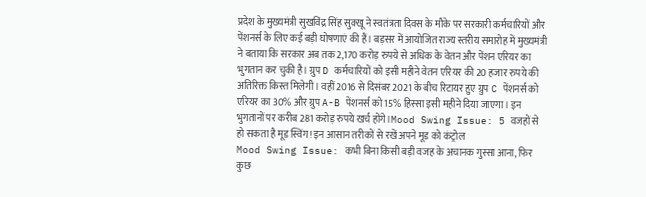प्रदेश के मुख्यमंत्री सुखविंद्र सिंह सुक्खू ने स्वतंत्रता दिवस के मौके पर सरकारी कर्मचारियों और पेंशनर्स के लिए कई बड़ी घोषणाएं की हैं। बड़सर में आयोजित राज्य स्तरीय समारोह में मुख्यमंत्री ने बताया कि सरकार अब तक 2,170 करोड़ रुपये से अधिक के वेतन और पेंशन एरियर का भुगतान कर चुकी है। ग्रुप D कर्मचारियों को इसी महीने वेतन एरियर की 20 हजार रुपये की अतिरिक्त किस्त मिलेगी। वहीं 2016 से दिसंबर 2021 के बीच रिटायर हुए ग्रुप C पेंशनर्स को एरियर का 30% और ग्रुप A-B पेंशनर्स को 15% हिस्सा इसी महीने दिया जाएगा। इन भुगतानों पर करीब 281 करोड़ रुपये खर्च होंगे।Mood Swing Issue: 5 वजहों से हो सकता है मूड स्विंग! इन आसान तरीकों से रखें अपने मूड को कंट्रोल
Mood Swing Issue: कभी बिना किसी बड़ी वजह के अचानक गुस्सा आना, फिर कुछ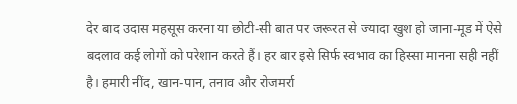देर बाद उदास महसूस करना या छोटी-सी बात पर जरूरत से ज्यादा खुश हो जाना-मूड में ऐसे बदलाव कई लोगों को परेशान करते हैं। हर बार इसे सिर्फ स्वभाव का हिस्सा मानना सही नहीं है। हमारी नींद, खान-पान, तनाव और रोजमर्रा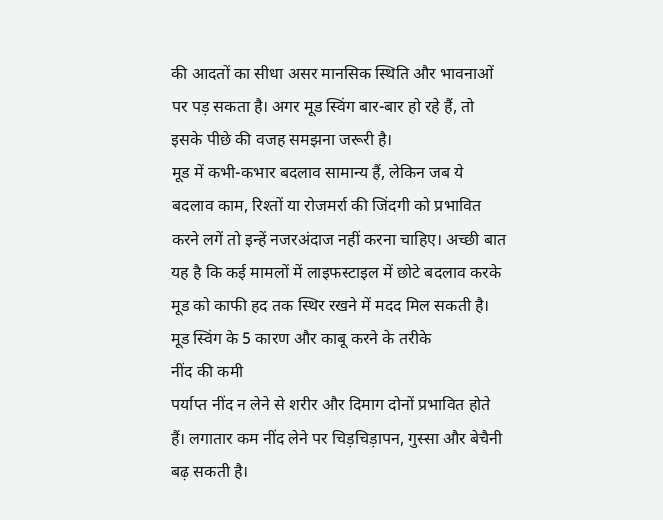की आदतों का सीधा असर मानसिक स्थिति और भावनाओं पर पड़ सकता है। अगर मूड स्विंग बार-बार हो रहे हैं, तो इसके पीछे की वजह समझना जरूरी है।
मूड में कभी-कभार बदलाव सामान्य हैं, लेकिन जब ये बदलाव काम, रिश्तों या रोजमर्रा की जिंदगी को प्रभावित करने लगें तो इन्हें नजरअंदाज नहीं करना चाहिए। अच्छी बात यह है कि कई मामलों में लाइफस्टाइल में छोटे बदलाव करके मूड को काफी हद तक स्थिर रखने में मदद मिल सकती है।
मूड स्विंग के 5 कारण और काबू करने के तरीके
नींद की कमी
पर्याप्त नींद न लेने से शरीर और दिमाग दोनों प्रभावित होते हैं। लगातार कम नींद लेने पर चिड़चिड़ापन, गुस्सा और बेचैनी बढ़ सकती है।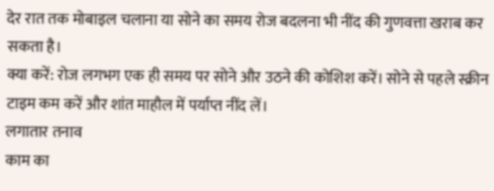देर रात तक मोबाइल चलाना या सोने का समय रोज बदलना भी नींद की गुणवत्ता खराब कर सकता है।
क्या करें: रोज लगभग एक ही समय पर सोने और उठने की कोशिश करें। सोने से पहले स्क्रीन टाइम कम करें और शांत माहौल में पर्याप्त नींद लें।
लगातार तनाव
काम का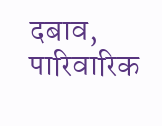दबाव, पारिवारिक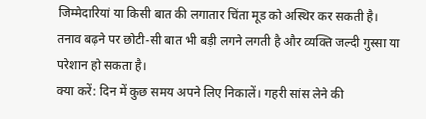जिम्मेदारियां या किसी बात की लगातार चिंता मूड को अस्थिर कर सकती है। तनाव बढ़ने पर छोटी-सी बात भी बड़ी लगने लगती है और व्यक्ति जल्दी गुस्सा या परेशान हो सकता है।
क्या करें: दिन में कुछ समय अपने लिए निकालें। गहरी सांस लेने की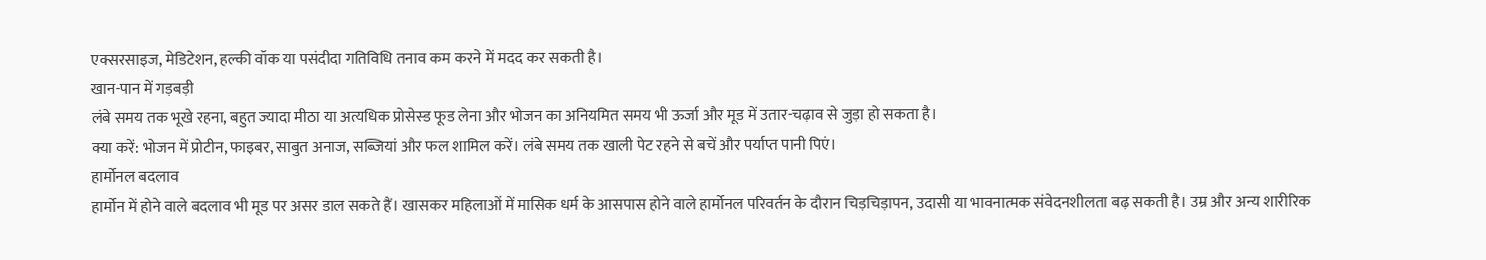एक्सरसाइज, मेडिटेशन, हल्की वॉक या पसंदीदा गतिविधि तनाव कम करने में मदद कर सकती है।
खान-पान में गड़बड़ी
लंबे समय तक भूखे रहना, बहुत ज्यादा मीठा या अत्यधिक प्रोसेस्ड फूड लेना और भोजन का अनियमित समय भी ऊर्जा और मूड में उतार-चढ़ाव से जुड़ा हो सकता है।
क्या करें: भोजन में प्रोटीन, फाइबर, साबुत अनाज, सब्जियां और फल शामिल करें। लंबे समय तक खाली पेट रहने से बचें और पर्याप्त पानी पिएं।
हार्मोनल बदलाव
हार्मोन में होने वाले बदलाव भी मूड पर असर डाल सकते हैं। खासकर महिलाओं में मासिक धर्म के आसपास होने वाले हार्मोनल परिवर्तन के दौरान चिड़चिड़ापन, उदासी या भावनात्मक संवेदनशीलता बढ़ सकती है। उम्र और अन्य शारीरिक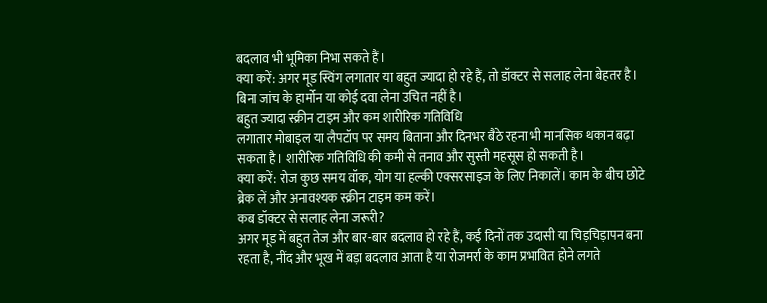बदलाव भी भूमिका निभा सकते हैं।
क्या करें: अगर मूड स्विंग लगातार या बहुत ज्यादा हो रहे हैं, तो डॉक्टर से सलाह लेना बेहतर है। बिना जांच के हार्मोन या कोई दवा लेना उचित नहीं है।
बहुत ज्यादा स्क्रीन टाइम और कम शारीरिक गतिविधि
लगातार मोबाइल या लैपटॉप पर समय बिताना और दिनभर बैठे रहना भी मानसिक थकान बढ़ा सकता है। शारीरिक गतिविधि की कमी से तनाव और सुस्ती महसूस हो सकती है।
क्या करें: रोज कुछ समय वॉक, योग या हल्की एक्सरसाइज के लिए निकालें। काम के बीच छोटे ब्रेक लें और अनावश्यक स्क्रीन टाइम कम करें।
कब डॉक्टर से सलाह लेना जरूरी?
अगर मूड में बहुत तेज और बार-बार बदलाव हो रहे हैं, कई दिनों तक उदासी या चिड़चिड़ापन बना रहता है, नींद और भूख में बड़ा बदलाव आता है या रोजमर्रा के काम प्रभावित होने लगते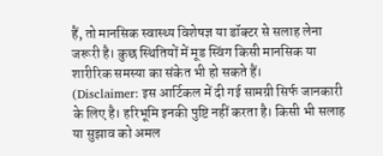हैं, तो मानसिक स्वास्थ्य विशेषज्ञ या डॉक्टर से सलाह लेना जरूरी है। कुछ स्थितियों में मूड स्विंग किसी मानसिक या शारीरिक समस्या का संकेत भी हो सकते हैं।
(Disclaimer: इस आर्टिकल में दी गई सामग्री सिर्फ जानकारी के लिए है। हरिभूमि इनकी पुष्टि नहीं करता है। किसी भी सलाह या सुझाव को अमल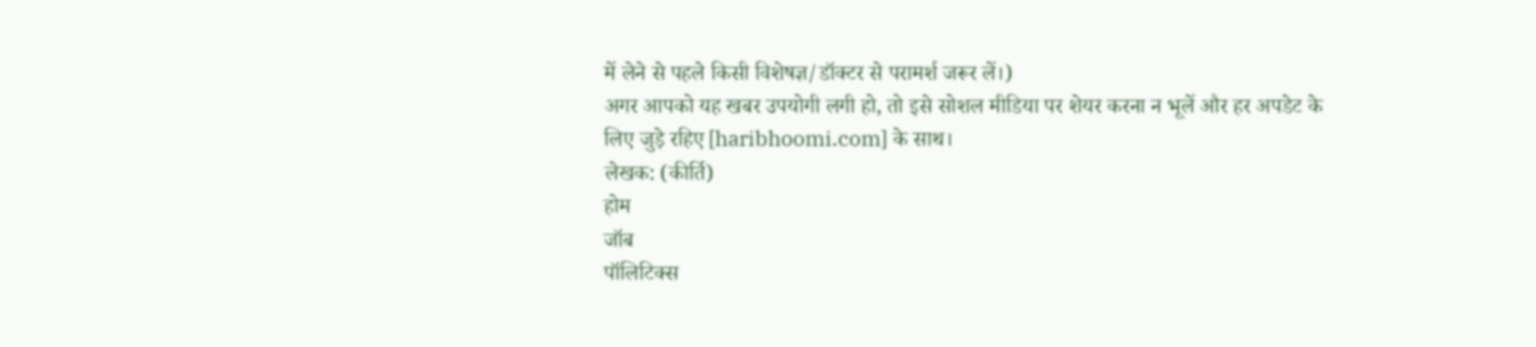में लेने से पहले किसी विशेषज्ञ/डॉक्टर से परामर्श जरूर लें।)
अगर आपको यह खबर उपयोगी लगी हो, तो इसे सोशल मीडिया पर शेयर करना न भूलें और हर अपडेट के लिए जुड़े रहिए [haribhoomi.com] के साथ।
लेखक: (कीर्ति)
होम
जॉब
पॉलिटिक्स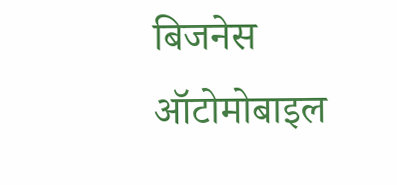बिजनेस
ऑटोमोबाइल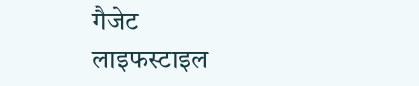गैजेट
लाइफस्टाइल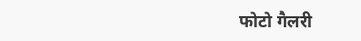फोटो गैलरी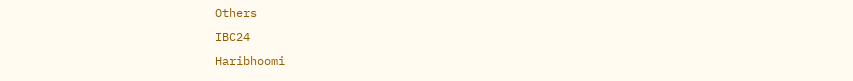Others
IBC24
Haribhoomi